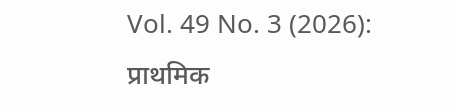Vol. 49 No. 3 (2026): प्राथमिक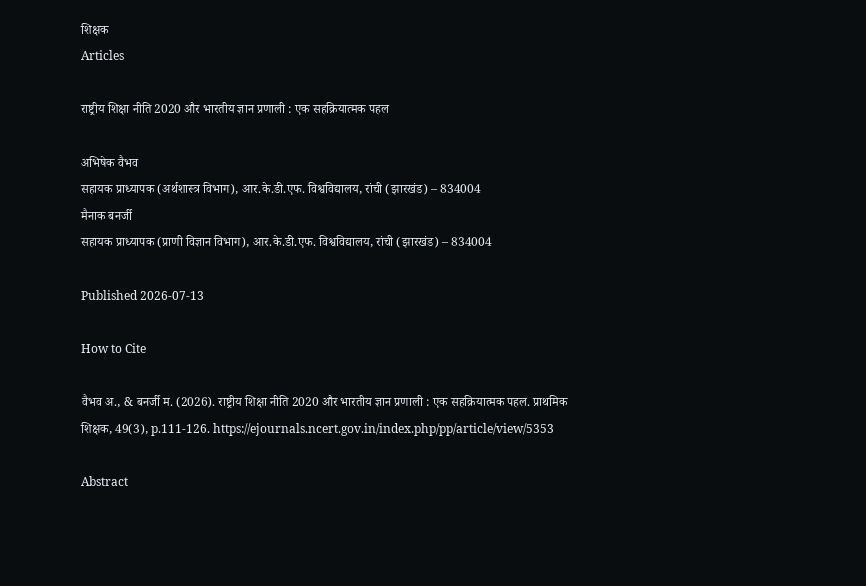शिक्षक
Articles

राष्ट्रीय शिक्षा नीति 2020 और भारतीय ज्ञान प्रणाली : एक सहक्रियात्मक पहल

अभिषेक वैभव
सहायक प्राध्यापक (अर्थशास्त्र विभाग), आर.के.डी.एफ. विश्वविद्यालय, रांची (झारखंड) – 834004
मैनाक बनर्जी
सहायक प्राध्यापक (प्राणी विज्ञान विभाग), आर.के.डी.एफ. विश्वविद्यालय, रांची (झारखंड) – 834004

Published 2026-07-13

How to Cite

वैभव अ., & बनर्जी म. (2026). राष्ट्रीय शिक्षा नीति 2020 और भारतीय ज्ञान प्रणाली : एक सहक्रियात्मक पहल. प्राथमिक शिक्षक, 49(3), p.111-126. https://ejournals.ncert.gov.in/index.php/pp/article/view/5353

Abstract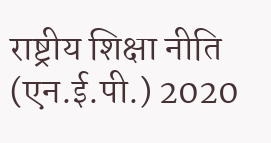राष्ट्रीय शिक्षा नीति (एन.ई.पी.) 2020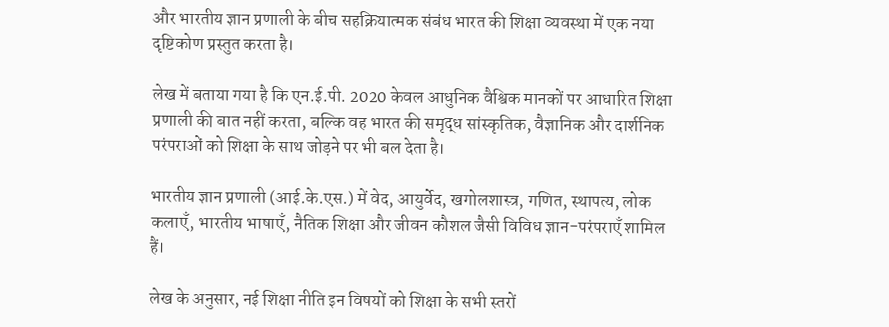और भारतीय ज्ञान प्रणाली के बीच सहक्रियात्मक संबंध भारत की शिक्षा व्यवस्था में एक नया दृष्टिकोण प्रस्तुत करता है।

लेख में बताया गया है कि एन.ई.पी. 2020 केवल आधुनिक वैश्विक मानकों पर आधारित शिक्षा प्रणाली की बात नहीं करता, बल्कि वह भारत की समृद्ध सांस्कृतिक, वैज्ञानिक और दार्शनिक परंपराओं को शिक्षा के साथ जोड़ने पर भी बल देता है।

भारतीय ज्ञान प्रणाली (आई.के.एस.) में वेद, आयुर्वेद, खगोलशास्त्र, गणित, स्थापत्य, लोक कलाएँ, भारतीय भाषाएँ, नैतिक शिक्षा और जीवन कौशल जैसी विविध ज्ञान-परंपराएँ शामिल हैं।

लेख के अनुसार, नई शिक्षा नीति इन विषयों को शिक्षा के सभी स्तरों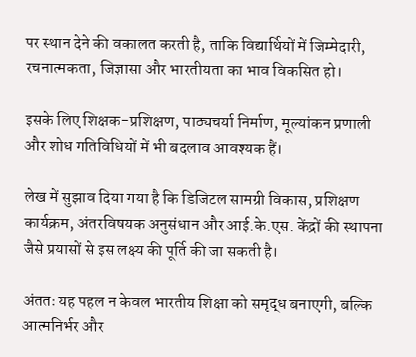पर स्थान देने की वकालत करती है, ताकि विद्यार्थियों में जिम्मेदारी, रचनात्मकता, जिज्ञासा और भारतीयता का भाव विकसित हो।

इसके लिए शिक्षक-प्रशिक्षण, पाठ्यचर्या निर्माण, मूल्यांकन प्रणाली और शोध गतिविधियों में भी बदलाव आवश्यक हैं।

लेख में सुझाव दिया गया है कि डिजिटल सामग्री विकास, प्रशिक्षण कार्यक्रम, अंतरविषयक अनुसंधान और आई.के.एस. केंद्रों की स्थापना जैसे प्रयासों से इस लक्ष्य की पूर्ति की जा सकती है।

अंततः यह पहल न केवल भारतीय शिक्षा को समृद्ध बनाएगी, बल्कि आत्मनिर्भर और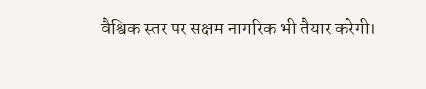वैश्विक स्तर पर सक्षम नागरिक भी तैयार करेगी।